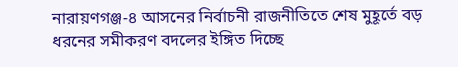নারায়ণগঞ্জ-৪ আসনের নির্বাচনী রাজনীতিতে শেষ মুহূর্তে বড় ধরনের সমীকরণ বদলের ইঙ্গিত দিচ্ছে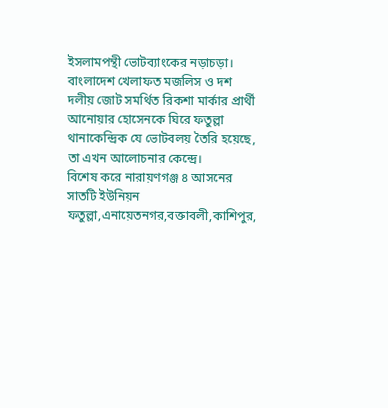ইসলামপন্থী ভোটব্যাংকের নড়াচড়া।
বাংলাদেশ খেলাফত মজলিস ও দশ দলীয় জোট সমর্থিত রিকশা মার্কার প্রার্থী আনোয়ার হোসেনকে ঘিরে ফতুল্লা থানাকেন্দ্রিক যে ভোটবলয় তৈরি হয়েছে, তা এখন আলোচনার কেন্দ্রে।
বিশেষ করে নারায়ণগঞ্জ ৪ আসনের সাতটি ইউনিয়ন ফতুল্লা,এনায়েতনগর,বক্তাবলী,কাশিপুর,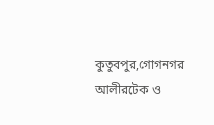কুতুবপুর,গোগনগর আলীরটেক ও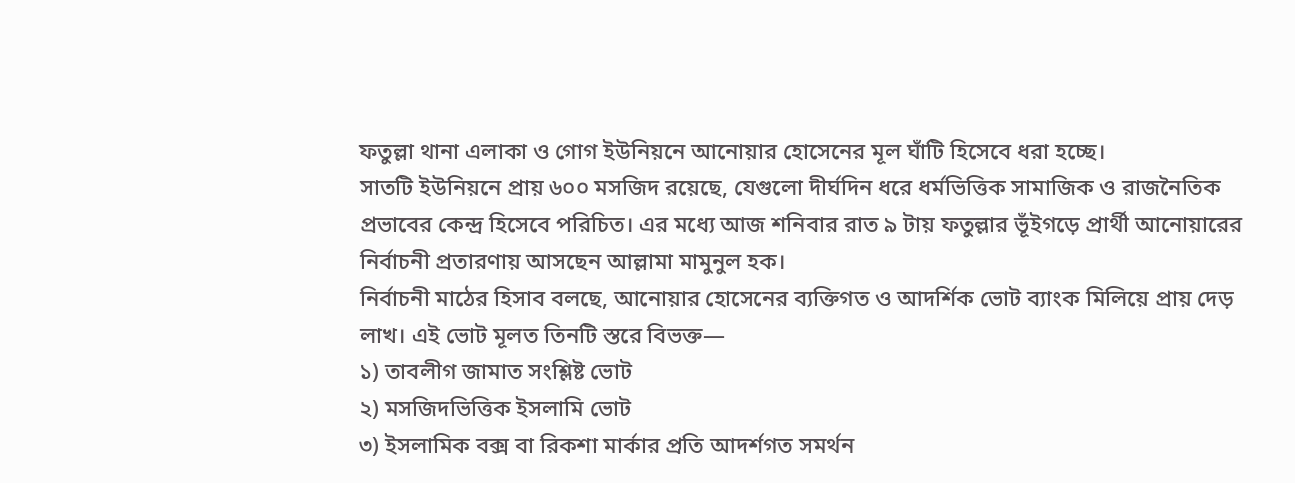ফতুল্লা থানা এলাকা ও গোগ ইউনিয়নে আনোয়ার হোসেনের মূল ঘাঁটি হিসেবে ধরা হচ্ছে।
সাতটি ইউনিয়নে প্রায় ৬০০ মসজিদ রয়েছে, যেগুলো দীর্ঘদিন ধরে ধর্মভিত্তিক সামাজিক ও রাজনৈতিক প্রভাবের কেন্দ্র হিসেবে পরিচিত। এর মধ্যে আজ শনিবার রাত ৯ টায় ফতুল্লার ভূঁইগড়ে প্রার্থী আনোয়ারের নির্বাচনী প্রতারণায় আসছেন আল্লামা মামুনুল হক।
নির্বাচনী মাঠের হিসাব বলছে, আনোয়ার হোসেনের ব্যক্তিগত ও আদর্শিক ভোট ব্যাংক মিলিয়ে প্রায় দেড় লাখ। এই ভোট মূলত তিনটি স্তরে বিভক্ত—
১) তাবলীগ জামাত সংশ্লিষ্ট ভোট
২) মসজিদভিত্তিক ইসলামি ভোট
৩) ইসলামিক বক্স বা রিকশা মার্কার প্রতি আদর্শগত সমর্থন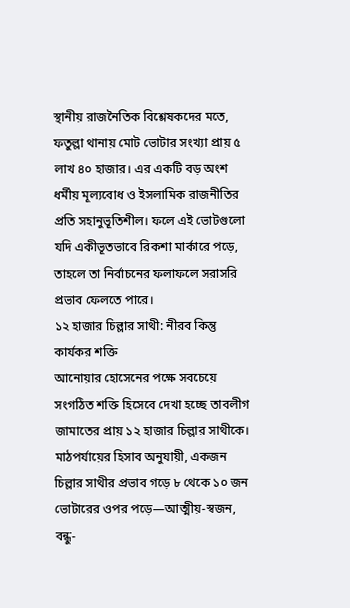স্থানীয় রাজনৈতিক বিশ্লেষকদের মতে, ফতুল্লা থানায় মোট ভোটার সংখ্যা প্রায় ৫ লাখ ৪০ হাজার। এর একটি বড় অংশ ধর্মীয় মূল্যবোধ ও ইসলামিক রাজনীতির প্রতি সহানুভূতিশীল। ফলে এই ভোটগুলো যদি একীভূতভাবে রিকশা মার্কারে পড়ে, তাহলে তা নির্বাচনের ফলাফলে সরাসরি প্রভাব ফেলতে পারে।
১২ হাজার চিল্লার সাথী: নীরব কিন্তু কার্যকর শক্তি
আনোয়ার হোসেনের পক্ষে সবচেয়ে সংগঠিত শক্তি হিসেবে দেখা হচ্ছে তাবলীগ জামাতের প্রায় ১২ হাজার চিল্লার সাথীকে। মাঠপর্যায়ের হিসাব অনুযায়ী, একজন চিল্লার সাথীর প্রভাব গড়ে ৮ থেকে ১০ জন ভোটারের ওপর পড়ে—আত্মীয়-স্বজন, বন্ধু-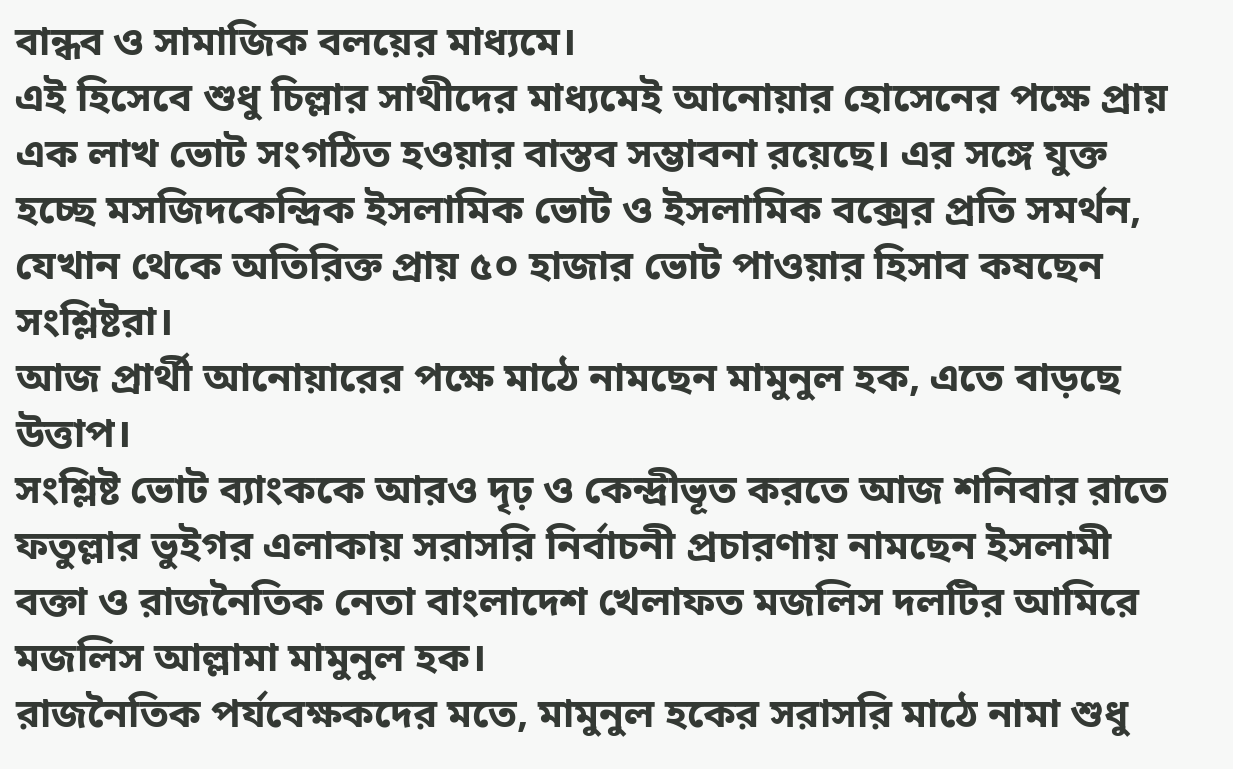বান্ধব ও সামাজিক বলয়ের মাধ্যমে।
এই হিসেবে শুধু চিল্লার সাথীদের মাধ্যমেই আনোয়ার হোসেনের পক্ষে প্রায় এক লাখ ভোট সংগঠিত হওয়ার বাস্তব সম্ভাবনা রয়েছে। এর সঙ্গে যুক্ত হচ্ছে মসজিদকেন্দ্রিক ইসলামিক ভোট ও ইসলামিক বক্সের প্রতি সমর্থন, যেখান থেকে অতিরিক্ত প্রায় ৫০ হাজার ভোট পাওয়ার হিসাব কষছেন সংশ্লিষ্টরা।
আজ প্রার্থী আনোয়ারের পক্ষে মাঠে নামছেন মামুনুল হক, এতে বাড়ছে উত্তাপ।
সংশ্লিষ্ট ভোট ব্যাংককে আরও দৃঢ় ও কেন্দ্রীভূত করতে আজ শনিবার রাতে ফতুল্লার ভুইগর এলাকায় সরাসরি নির্বাচনী প্রচারণায় নামছেন ইসলামী বক্তা ও রাজনৈতিক নেতা বাংলাদেশ খেলাফত মজলিস দলটির আমিরে মজলিস আল্লামা মামুনুল হক।
রাজনৈতিক পর্যবেক্ষকদের মতে, মামুনুল হকের সরাসরি মাঠে নামা শুধু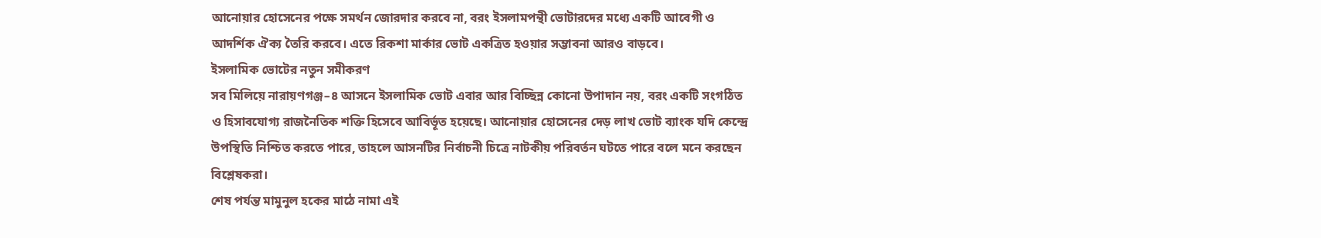আনোয়ার হোসেনের পক্ষে সমর্থন জোরদার করবে না, বরং ইসলামপন্থী ভোটারদের মধ্যে একটি আবেগী ও আদর্শিক ঐক্য তৈরি করবে। এতে রিকশা মার্কার ভোট একত্রিত হওয়ার সম্ভাবনা আরও বাড়বে।
ইসলামিক ভোটের নতুন সমীকরণ
সব মিলিয়ে নারায়ণগঞ্জ–৪ আসনে ইসলামিক ভোট এবার আর বিচ্ছিন্ন কোনো উপাদান নয়, বরং একটি সংগঠিত ও হিসাবযোগ্য রাজনৈতিক শক্তি হিসেবে আবির্ভূত হয়েছে। আনোয়ার হোসেনের দেড় লাখ ভোট ব্যাংক যদি কেন্দ্রে উপস্থিতি নিশ্চিত করতে পারে, তাহলে আসনটির নির্বাচনী চিত্রে নাটকীয় পরিবর্তন ঘটতে পারে বলে মনে করছেন বিশ্লেষকরা।
শেষ পর্যন্ত মামুনুল হকের মাঠে নামা এই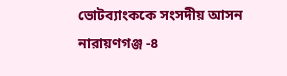ভোটব্যাংককে সংসদীয় আসন নারায়ণগঞ্জ -৪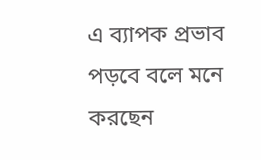এ ব্যাপক প্রভাব পড়বে বলে মনে করছেন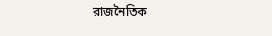রাজনৈতিক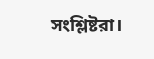সংশ্লিষ্টরা।